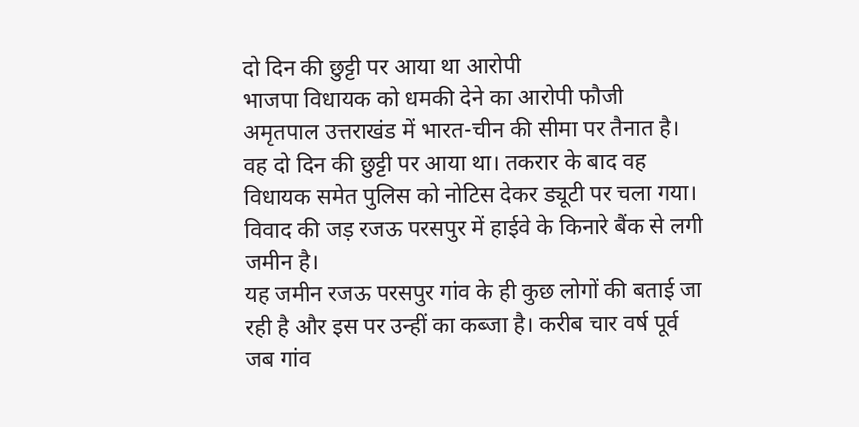दो दिन की छुट्टी पर आया था आरोपी
भाजपा विधायक को धमकी देने का आरोपी फौजी अमृतपाल उत्तराखंड में भारत-चीन की सीमा पर तैनात है। वह दो दिन की छुट्टी पर आया था। तकरार के बाद वह विधायक समेत पुलिस को नोटिस देकर ड्यूटी पर चला गया। विवाद की जड़ रजऊ परसपुर में हाईवे के किनारे बैंक से लगी जमीन है।
यह जमीन रजऊ परसपुर गांव के ही कुछ लोगों की बताई जा रही है और इस पर उन्हीं का कब्जा है। करीब चार वर्ष पूर्व जब गांव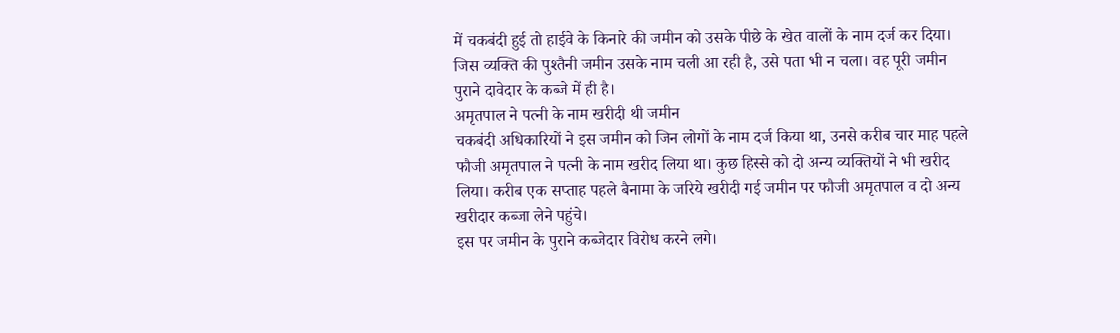में चकबंदी हुई तो हाईवे के किनारे की जमीन को उसके पीछे के खेत वालों के नाम दर्ज कर दिया। जिस व्यक्ति की पुश्तैनी जमीन उसके नाम चली आ रही है, उसे पता भी न चला। वह पूरी जमीन पुराने दावेदार के कब्जे में ही है।
अमृतपाल ने पत्नी के नाम खरीदी थी जमीन
चकबंदी अधिकारियों ने इस जमीन को जिन लोगों के नाम दर्ज किया था, उनसे करीब चार माह पहले फौजी अमृतपाल ने पत्नी के नाम खरीद लिया था। कुछ हिस्से को दो अन्य व्यक्तियों ने भी खरीद लिया। करीब एक सप्ताह पहले बैनामा के जरिये खरीदी गई जमीन पर फौजी अमृतपाल व दो अन्य खरीदार कब्जा लेने पहुंचे।
इस पर जमीन के पुराने कब्जेदार विरोध करने लगे।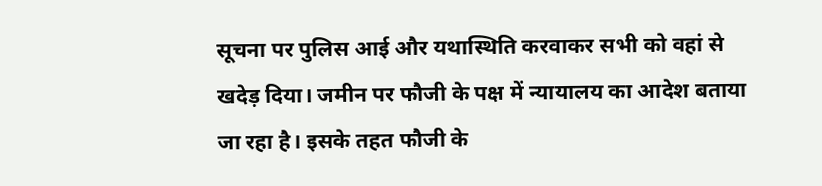सूचना पर पुलिस आई और यथास्थिति करवाकर सभी को वहां से खदेड़ दिया। जमीन पर फौजी के पक्ष में न्यायालय का आदेश बताया जा रहा है। इसके तहत फौजी के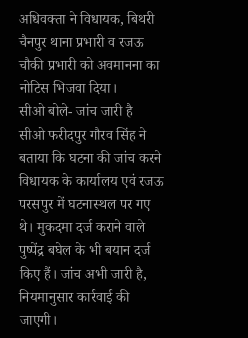अधिवक्ता ने विधायक, बिथरी चैनपुर थाना प्रभारी व रजऊ चौकी प्रभारी को अवमानना का नोटिस भिजवा दिया।
सीओ बोले- जांच जारी है
सीओ फरीदपुर गौरव सिंह ने बताया कि घटना की जांच करने विधायक के कार्यालय एवं रजऊ परसपुर में घटनास्थल पर गए थे। मुकदमा दर्ज कराने वाले पुष्पेंद्र बघेल के भी बयान दर्ज किए हैं। जांच अभी जारी है, नियमानुसार कार्रवाई की जाएगी।